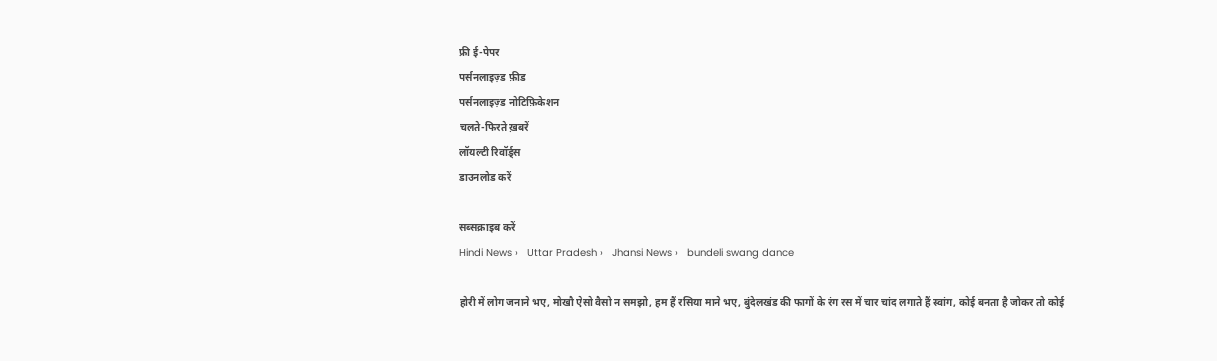फ्री ई-पेपर
पर्सनलाइज़्ड फ़ीड
पर्सनलाइज़्ड नोटिफ़िकेशन
चलते-फिरते ख़बरें
लॉयल्टी रिवॉर्ड्स
डाउनलोड करें

सब्सक्राइब करें
Hindi News ›   Uttar Pradesh ›   Jhansi News ›   bundeli swang dance

होरी में लोग जनाने भए, मोखौ ऐसो वैसो न समझो, हम हैं रसिया माने भए, बुंदेलखंड की फागों के रंग रस में चार चांद लगाते हैं स्वांग, कोई बनता है जोकर तो कोई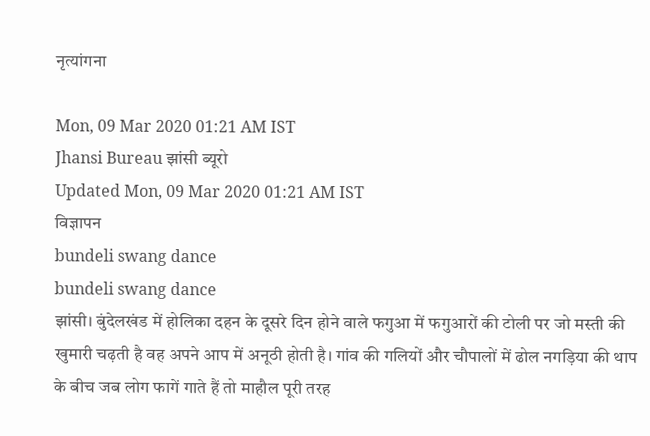नृत्यांगना

Mon, 09 Mar 2020 01:21 AM IST
Jhansi Bureau झांसी ब्यूरो
Updated Mon, 09 Mar 2020 01:21 AM IST
विज्ञापन
bundeli swang dance
bundeli swang dance
झांसी। बुंदेलखंड में होलिका दहन के दूसरे दिन होने वाले फगुआ में फगुआरों की टोली पर जो मस्ती की खुमारी चढ़ती है वह अपने आप में अनूठी होती है। गांव की गलियों और चौपालों में ढोल नगड़िया की थाप के बीच जब लोग फागें गाते हैं तो माहौल पूरी तरह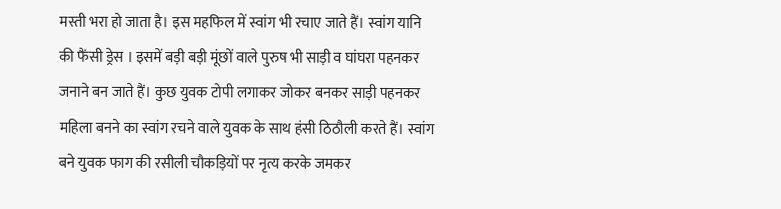मस्ती भरा हो जाता है। इस महफिल में स्वांग भी रचाए जाते हैं। स्वांग यानि की फैंसी ड्रेस । इसमें बड़ी बड़ी मूंछों वाले पुरुष भी साड़ी व घांघरा पहनकर जनाने बन जाते हैं। कुछ युवक टोपी लगाकर जोकर बनकर साड़ी पहनकर महिला बनने का स्वांग रचने वाले युवक के साथ हंसी ठिठौली करते हैं। स्वांग बने युवक फाग की रसीली चौकड़ियों पर नृत्य करके जमकर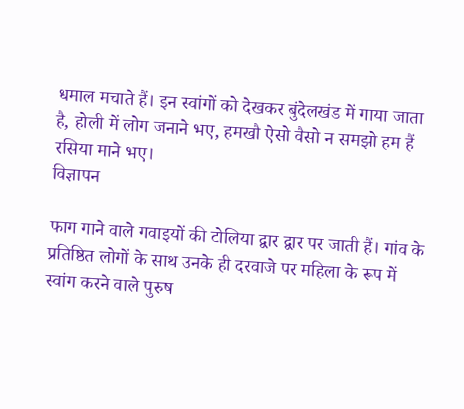धमाल मचाते हैं। इन स्वांगों को देखकर बुंदेलखंड में गाया जाता है, होली में लोग जनाने भए, हमखौ ऐसो वैसो न समझो हम हैं रसिया माने भए।
विज्ञापन

फाग गाने वाले गवाइयों की टोलिया द्वार द्वार पर जाती हैं। गांव के प्रतिष्ठित लोगों के साथ उनके ही दरवाजे पर महिला के रूप में स्वांग करने वाले पुरुष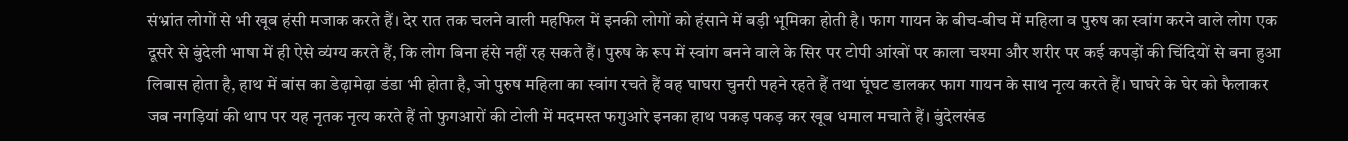संभ्रांत लोगों से भी खूब हंसी मजाक करते हैं। देर रात तक चलने वाली महफिल में इनकी लोगों को हंसाने में बड़ी भूमिका होती है। फाग गायन के बीच-बीच में महिला व पुरुष का स्वांग करने वाले लोग एक दूसरे से बुंदेली भाषा में ही ऐसे व्यंग्य करते हैं, कि लोग बिना हंसे नहीं रह सकते हैं। पुरुष के रूप में स्वांग बनने वाले के सिर पर टोपी आंखों पर काला चश्मा और शरीर पर कई कपड़ों की चिंदियों से बना हुआ लिबास होता है, हाथ में बांस का डेढ़ामेढ़ा डंडा भी होता है, जो पुरुष महिला का स्वांग रचते हैं वह घाघरा चुनरी पहने रहते हैं तथा घूंघट डालकर फाग गायन के साथ नृत्य करते हैं। घाघरे के घेर को फैलाकर जब नगड़ियां की थाप पर यह नृतक नृत्य करते हैं तो फुगआरों की टोली में मदमस्त फगुआरे इनका हाथ पकड़ पकड़ कर खूब धमाल मचाते हैं। बुंदेलखंड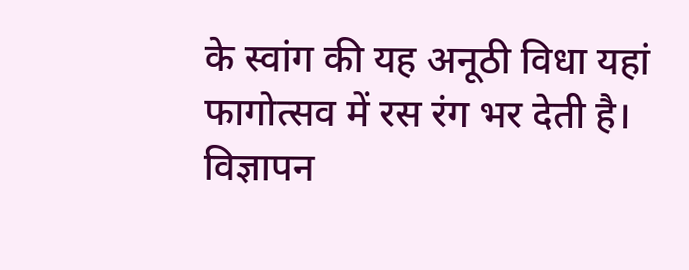के स्वांग की यह अनूठी विधा यहां फागोत्सव में रस रंग भर देती है।
विज्ञापन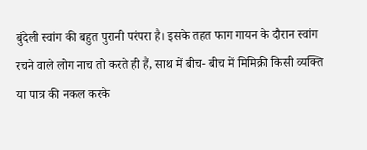बुंदेली स्वांग की बहुत पुरानी परंपरा है। इसके तहत फाग गायन के दौरान स्वांग रचने वाले लोग नाच तो करते ही हैं, साथ में बीच- बीच में मिमिक्री किसी व्यक्ति या पात्र की नकल करके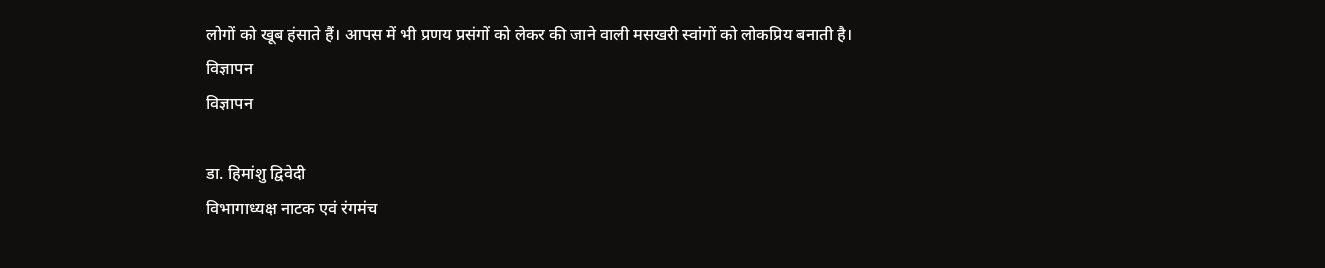लोगों को खूब हंसाते हैं। आपस में भी प्रणय प्रसंगों को लेकर की जाने वाली मसखरी स्वांगों को लोकप्रिय बनाती है।
विज्ञापन
विज्ञापन

डा. हिमांशु द्विवेदी
विभागाध्यक्ष नाटक एवं रंगमंच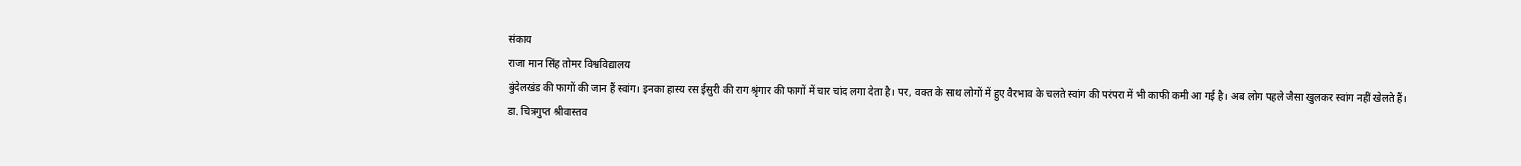संकाय
राजा मान सिंह तोमर विश्वविद्यालय
बुंदेलखंड की फागों की जान हैं स्वांग। इनका हास्य रस ईसुरी की राग श्रृंगार की फागों में चार चांद लगा देता है। पर, वक्त के साथ लोगों में हुए वैरभाव के चलते स्वांग की परंपरा में भी काफी कमी आ गई है। अब लोग पहले जैसा खुलकर स्वांग नहीं खेलते हैं।
डा. चित्रगुप्त श्रीवास्तव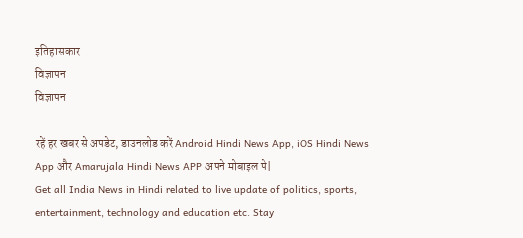इतिहासकार
विज्ञापन
विज्ञापन

रहें हर खबर से अपडेट, डाउनलोड करें Android Hindi News App, iOS Hindi News App और Amarujala Hindi News APP अपने मोबाइल पे|
Get all India News in Hindi related to live update of politics, sports, entertainment, technology and education etc. Stay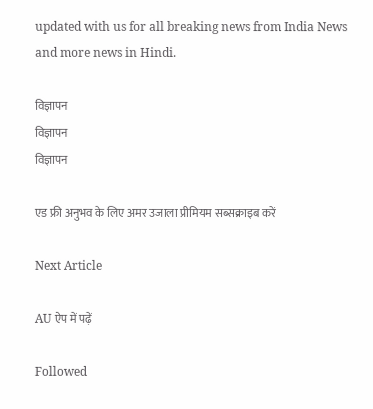updated with us for all breaking news from India News and more news in Hindi.

विज्ञापन
विज्ञापन
विज्ञापन

एड फ्री अनुभव के लिए अमर उजाला प्रीमियम सब्सक्राइब करें

Next Article

AU ऐप में पढ़ें

Followed